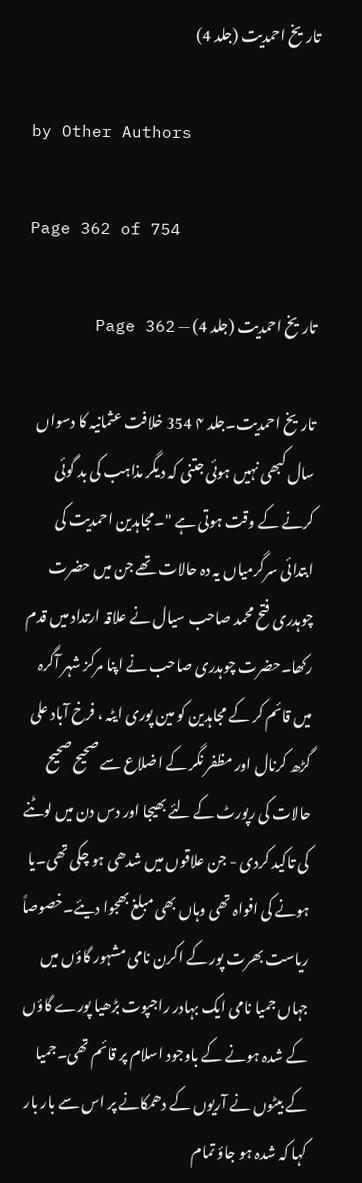تاریخ احمدیت (جلد 4)

by Other Authors

Page 362 of 754

تاریخ احمدیت (جلد 4) — Page 362

تاریخ احمدیت۔جلد ۴ 354 خلافت عثمانیہ کا دسواں سال کبھی نہیں ہوئی جتنی کہ دیگر مذاہب کی بد گوئی کرنے کے وقت ہوتی ہے "۔مجاہدین احمدیت کی ابتدائی سرگرمیاں یہ دہ حالات تھے جن میں حضرت چوہدری فتح محمد صاحب سیال نے علاقہ ارتداد میں قدم رکھا۔حضرت چوہدری صاحب نے اپنا مرکز شہر آگرہ میں قائم کر کے مجاہدین کو مین پوری ایٹہ ، فرخ آباد علی گڑھ کرنال اور مظفر نگر کے اضلاع سے صحیح صحیح حالات کی رپورٹ کے لئے بھیجا اور دس دن میں لوٹنے کی تاکید کردی - جن علاقوں میں شدھی ہو چکی تھی۔یا ہونے کی افواہ تھی وہاں بھی مبلغ بھجوا دیئے۔خصوصاً ریاست بھرت پور کے اکرن نامی مشہور گاؤں میں جہاں جمیا نامی ایک بہادر راجپوت بڑھیا پورے گاؤں کے شدہ ہونے کے باوجود اسلام پر قائم تھی۔جمیا کے بیٹوں نے آریوں کے دھمکانے پر اس سے بار بار کہا کہ شدہ ہو جاؤ تمام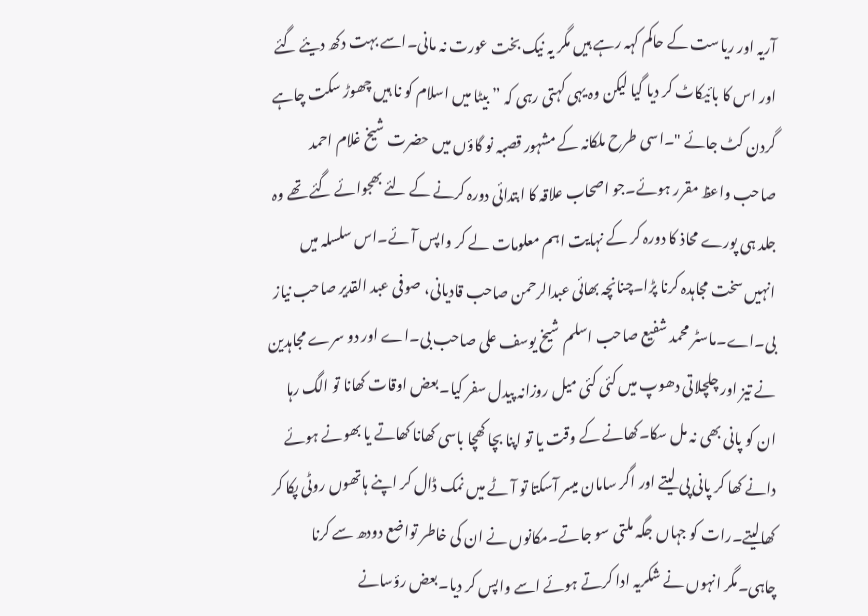آریہ اور ریاست کے حاکم کہہ رہے ہیں مگر یہ نیک بخت عورت نہ مانی۔اسے بہت دکھ دیئے گئے اور اس کا بائیکاٹ کر دیا گیا لیکن وہ یہی کہتی رہی کہ ”بیٹا میں اسلام کو نا ہیں چھوڑ سکت چاہے گردن کٹ جائے "۔اسی طرح ملکانہ کے مشہور قصبہ نو گاؤں میں حضرت شیخ غلام احمد صاحب واعظ مقرر ہوئے۔جو اصحاب علاقہ کا ابتدائی دورہ کرنے کے لئے بھجوائے گئے تھے وہ جلد ہی پورے محاذ کا دورہ کر کے نہایت اہم معلومات لے کر واپس آئے۔اس سلسلہ میں انہیں سخت مجاہدہ کرنا پڑا۔چنانچہ بھائی عبدالرحمن صاحب قادیانی، صوفی عبد القدیر صاحب نیاز بی۔اے۔ماسٹر محمد شفیع صاحب اسلم شیخ یوسف علی صاحب بی۔اے اور دو سرے مجاہدین نے تیز اور چلچلاتی دھوپ میں کئی کئی میل روزانہ پیدل سفر کیا۔بعض اوقات کھانا تو الگ رہا ان کو پانی بھی نہ مل سکا۔کھانے کے وقت یا تو اپنا بچا کھچا باسی کھانا کھاتے یا بھونے ہوئے دانے کھا کر پانی پی لیتے اور اگر سامان میسر آسکتا تو آٹے میں نمک ڈال کر اپنے ہاتھوں روٹی پکا کر کھالیتے۔رات کو جہاں جگہ ملتی سو جاتے۔مکانوں نے ان کی خاطر تواضع دودھ سے کرنا چاہی۔مگر انہوں نے شکریہ ادا کرتے ہوئے اسے واپس کر دیا۔بعض رؤسانے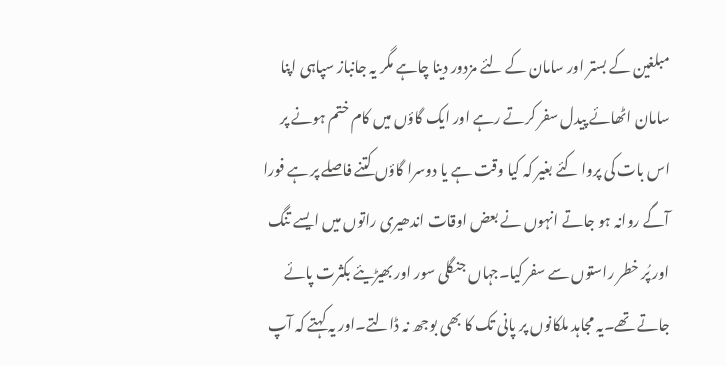مبلغین کے بستر اور سامان کے لئے مزدور دینا چاہے مگر یہ جانباز سپاہی اپنا سامان اٹھائے پیدل سفر کرتے رہے اور ایک گاؤں میں کام ختم ہونے پر اس بات کی پروا کئے بغیر کہ کیا وقت ہے یا دوسرا گاؤں کتنے فاصلے پر ہے فورا آگے روانہ ہو جاتے انہوں نے بعض اوقات اندھیری راتوں میں ایسے تنگ اور پُر خطر راستوں سے سفر کیا۔جہاں جنگلی سور اور بھیڑیئے بکثرت پائے جاتے تھے۔یہ مجاہد ملکانوں پر پانی تک کا بھی بوجھ نہ ڈالتے۔اور یہ کہتے کہ آپ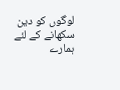لوگوں کو دین سکھانے کے لئے ہمارے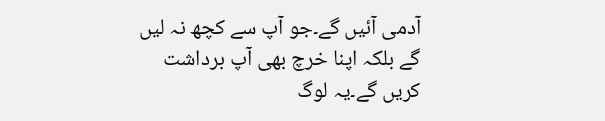آدمی آئیں گے۔جو آپ سے کچھ نہ لیں گے بلکہ اپنا خرچ بھی آپ برداشت کریں گے۔یہ لوگ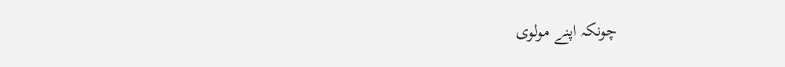چونکہ اپنے مولوی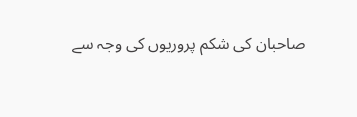صاحبان کی شکم پروریوں کی وجہ سے